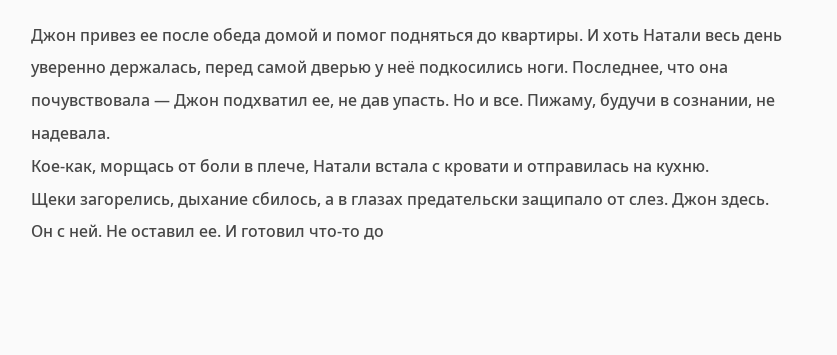Джон привез ее после обеда домой и помог подняться до квартиры. И хоть Натали весь день уверенно держалась, перед самой дверью у неё подкосились ноги. Последнее, что она почувствовала — Джон подхватил ее, не дав упасть. Но и все. Пижаму, будучи в сознании, не надевала.
Кое-как, морщась от боли в плече, Натали встала с кровати и отправилась на кухню.
Щеки загорелись, дыхание сбилось, а в глазах предательски защипало от слез. Джон здесь. Он с ней. Не оставил ее. И готовил что-то до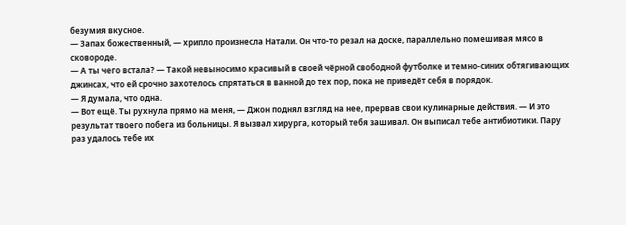безумия вкусное.
— Запах божественный, — хрипло произнесла Натали. Он что-то резал на доске, параллельно помешивая мясо в сковороде.
— А ты чего встала? — Такой невыносимо красивый в своей чёрной свободной футболке и темно-синих обтягивающих джинсах, что ей срочно захотелось спрятаться в ванной до тех пор, пока не приведёт себя в порядок.
— Я думала, что одна.
— Вот ещё. Ты рухнула прямо на меня, — Джон поднял взгляд на нее, прервав свои кулинарные действия. — И это результат твоего побега из больницы. Я вызвал хирурга, который тебя зашивал. Он выписал тебе антибиотики. Пару раз удалось тебе их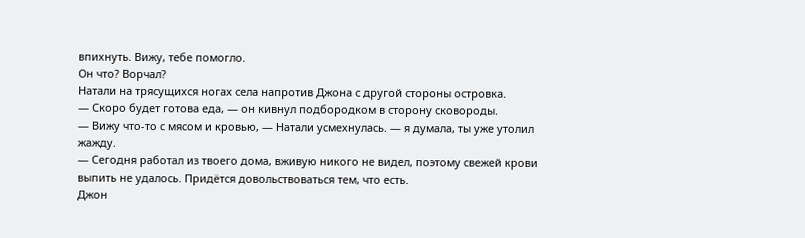впихнуть. Вижу, тебе помогло.
Он что? Ворчал?
Натали на трясущихся ногах села напротив Джона с другой стороны островка.
— Скоро будет готова еда, — он кивнул подбородком в сторону сковороды.
— Вижу что-то с мясом и кровью, — Натали усмехнулась. — я думала, ты уже утолил жажду.
— Сегодня работал из твоего дома, вживую никого не видел, поэтому свежей крови выпить не удалось. Придётся довольствоваться тем, что есть.
Джон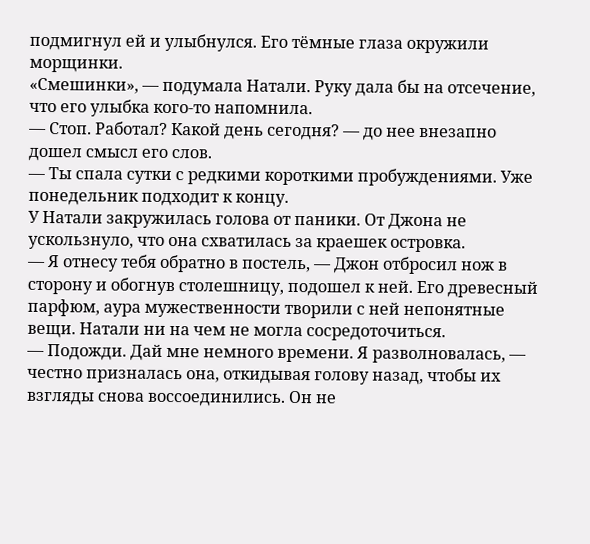подмигнул ей и улыбнулся. Его тёмные глаза окружили морщинки.
«Смешинки», — подумала Натали. Руку дала бы на отсечение, что его улыбка кого-то напомнила.
— Стоп. Работал? Какой день сегодня? — до нее внезапно дошел смысл его слов.
— Ты спала сутки с редкими короткими пробуждениями. Уже понедельник подходит к концу.
У Натали закружилась голова от паники. От Джона не ускользнуло, что она схватилась за краешек островка.
— Я отнесу тебя обратно в постель, — Джон отбросил нож в сторону и обогнув столешницу, подошел к ней. Его древесный парфюм, аура мужественности творили с ней непонятные вещи. Натали ни на чем не могла сосредоточиться.
— Подожди. Дай мне немного времени. Я разволновалась, — честно призналась она, откидывая голову назад, чтобы их взгляды снова воссоединились. Он не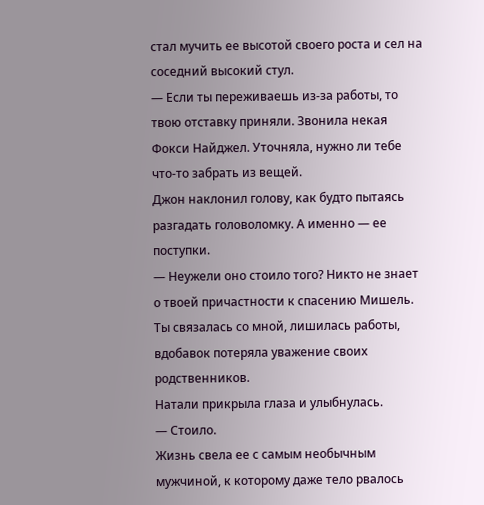стал мучить ее высотой своего роста и сел на соседний высокий стул.
— Если ты переживаешь из-за работы, то твою отставку приняли. Звонила некая Фокси Найджел. Уточняла, нужно ли тебе что-то забрать из вещей.
Джон наклонил голову, как будто пытаясь разгадать головоломку. А именно — ее поступки.
— Неужели оно стоило того? Никто не знает о твоей причастности к спасению Мишель. Ты связалась со мной, лишилась работы, вдобавок потеряла уважение своих родственников.
Натали прикрыла глаза и улыбнулась.
— Стоило.
Жизнь свела ее с самым необычным мужчиной, к которому даже тело рвалось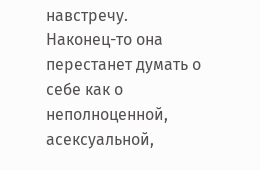навстречу. Наконец-то она перестанет думать о себе как о неполноценной, асексуальной,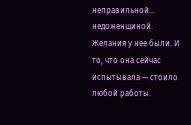неправильной… недоженщиной. Желания у нее были. И то, что она сейчас испытывала — стоило любой работы.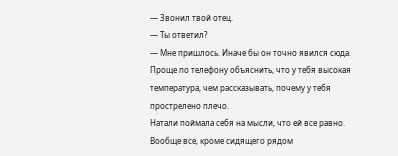— Звонил твой отец.
— Ты ответил?
— Мне пришлось. Иначе бы он точно явился сюда. Проще по телефону объяснить, что у тебя высокая температура, чем рассказывать, почему у тебя прострелено плечо.
Натали поймала себя на мысли, что ей все равно. Вообще все, кроме сидящего рядом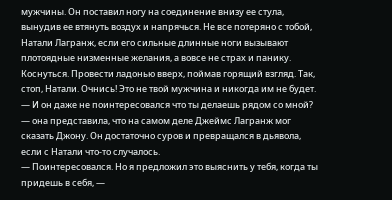мужчины. Он поставил ногу на соединение внизу ее стула, вынудив ее втянуть воздух и напрячься. Не все потеряно с тобой, Натали Лагранж, если его сильные длинные ноги вызывают плотоядные низменные желания, а вовсе не страх и панику. Коснуться. Провести ладонью вверх, поймав горящий взгляд. Так, стоп, Натали. Очнись! Это не твой мужчина и никогда им не будет.
— И он даже не поинтересовался что ты делаешь рядом со мной? — она представила, что на самом деле Джеймс Лагранж мог сказать Джону. Он достаточно суров и превращался в дьявола, если с Натали что-то случалось.
— Поинтересовался. Но я предложил это выяснить у тебя, когда ты придешь в себя, —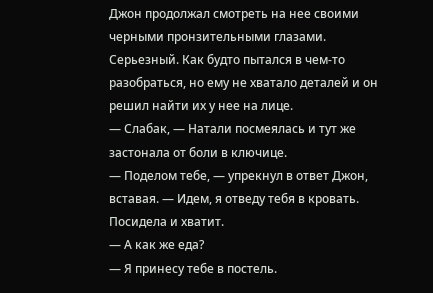Джон продолжал смотреть на нее своими черными пронзительными глазами. Серьезный. Как будто пытался в чем-то разобраться, но ему не хватало деталей и он решил найти их у нее на лице.
— Слабак, — Натали посмеялась и тут же застонала от боли в ключице.
— Поделом тебе, — упрекнул в ответ Джон, вставая. — Идем, я отведу тебя в кровать. Посидела и хватит.
— А как же еда?
— Я принесу тебе в постель.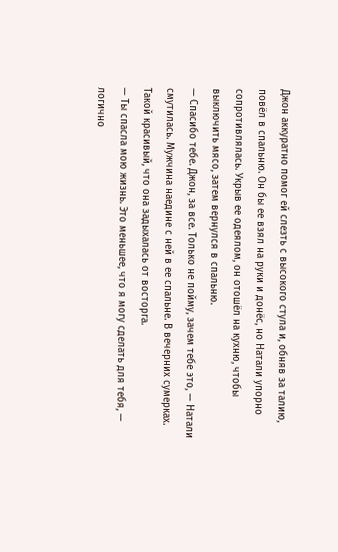Джон аккуратно помог ей слезть с высокого стула и, обняв за талию, повёл в спальню. Он бы ее взял на руки и донёс, но Натали упорно сопротивлялась. Укрыв ее одеялом, он отошёл на кухню, чтобы выключить мясо, затем вернулся в спальню.
— Спасибо тебе. Джон, за все. Только не пойму, зачем тебе это, — Натали смутилась. Мужчина наедине с ней в ее спальне. В вечерних сумерках. Такой красивый, что она задыхалась от восторга.
— Ты спасла мою жизнь. Это меньшее, что я могу сделать для тебя, — логично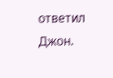ответил Джон.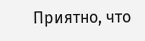Приятно, что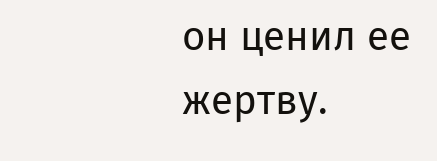он ценил ее жертву.